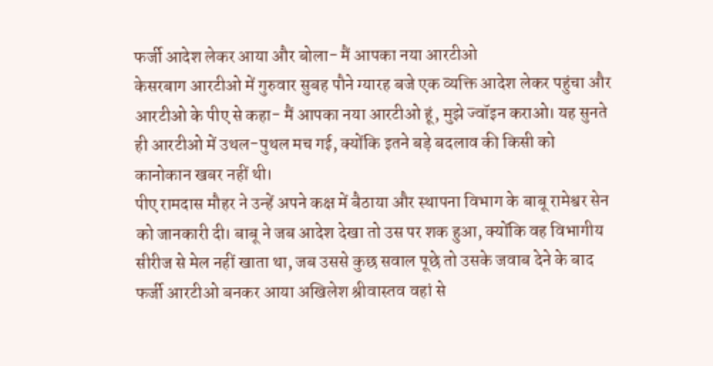फर्जी आदेश लेकर आया और बोला- मैं आपका नया आरटीओ
केसरबाग आरटीओ में गुरुवार सुबह पौने ग्यारह बजे एक व्यक्ति आदेश लेकर पहुंचा और आरटीओ के पीए से कहा- मैं आपका नया आरटीओ हूं, मुझे ज्वॉइन कराओ। यह सुनते ही आरटीओ में उथल-पुथल मच गई, क्योंकि इतने बड़े बदलाव की किसी को कानोकान खबर नहीं थी।
पीए रामदास मौहर ने उन्हें अपने कक्ष में बैठाया और स्थापना विभाग के बाबू रामेश्वर सेन को जानकारी दी। बाबू ने जब आदेश देखा तो उस पर शक हुआ, क्योंकि वह विभागीय सीरीज से मेल नहीं खाता था, जब उससे कुछ सवाल पूछे तो उसके जवाब देने के बाद फर्जी आरटीओ बनकर आया अखिलेश श्रीवास्तव वहां से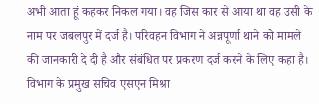अभी आता हूं कहकर निकल गया। वह जिस कार से आया था वह उसी के नाम पर जबलपुर में दर्ज है। परिवहन विभाग ने अन्नपूर्णा थाने को मामले की जानकारी दे दी है और संबंधित पर प्रकरण दर्ज करने के लिए कहा है। विभाग के प्रमुख सचिव एसएन मिश्रा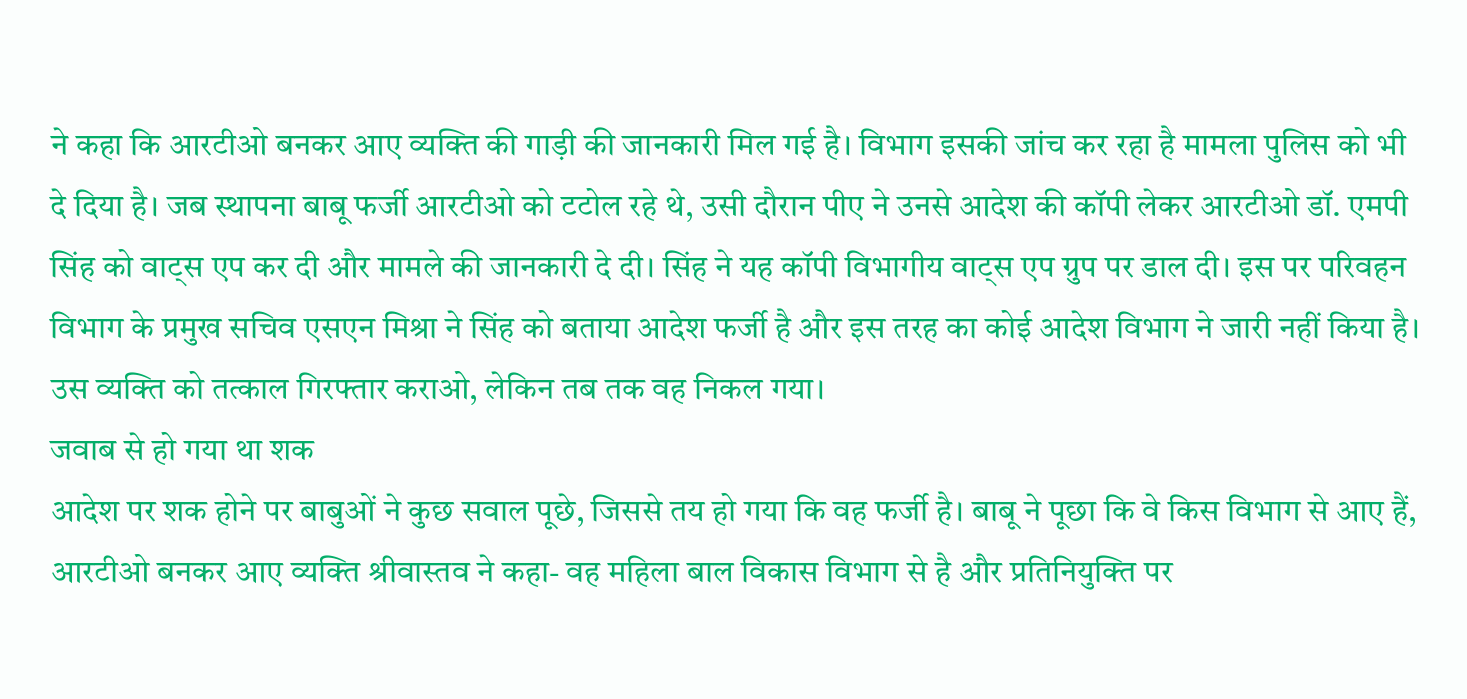ने कहा कि आरटीओ बनकर आए व्यक्ति की गाड़ी की जानकारी मिल गई है। विभाग इसकी जांच कर रहा है मामला पुलिस को भी दे दिया है। जब स्थापना बाबू फर्जी आरटीओ को टटोल रहे थे, उसी दौरान पीए ने उनसे आदेश की कॉपी लेकर आरटीओ डॉ. एमपी सिंह को वाट्स एप कर दी और मामले की जानकारी दे दी। सिंह ने यह कॉपी विभागीय वाट्स एप ग्रुप पर डाल दी। इस पर परिवहन विभाग के प्रमुख सचिव एसएन मिश्रा ने सिंह को बताया आदेश फर्जी है और इस तरह का कोई आदेश विभाग ने जारी नहीं किया है। उस व्यक्ति को तत्काल गिरफ्तार कराओ, लेकिन तब तक वह निकल गया।
जवाब से हो गया था शक
आदेश पर शक होने पर बाबुओं ने कुछ सवाल पूछे, जिससे तय हो गया कि वह फर्जी है। बाबू ने पूछा कि वे किस विभाग से आए हैं, आरटीओ बनकर आए व्यक्ति श्रीवास्तव ने कहा- वह महिला बाल विकास विभाग से है और प्रतिनियुक्ति पर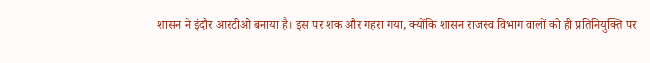शासन ने इंदौर आरटीओ बनाया है। इस पर शक और गहरा गया, क्योंकि शासन राजस्व विभाग वालों को ही प्रतिनियुक्ति पर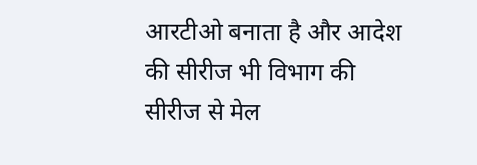आरटीओ बनाता है और आदेश की सीरीज भी विभाग की सीरीज से मेल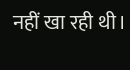नहीं खा रही थी।